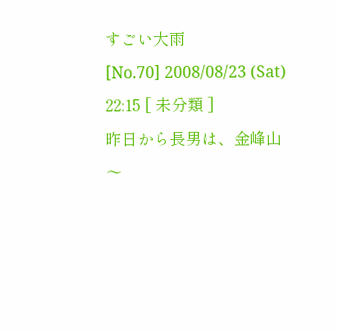すごい大雨
[No.70] 2008/08/23 (Sat) 22:15 [ 未分類 ]
昨日から長男は、金峰山〜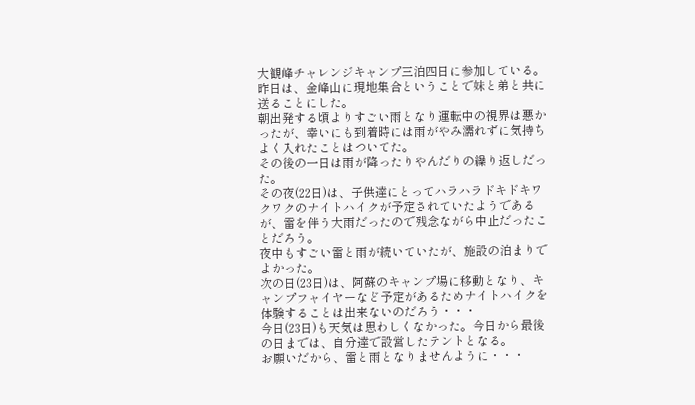大観峰チャレンジキャンプ三泊四日に参加している。
昨日は、金峰山に現地集合ということで妹と弟と共に送ることにした。
朝出発する頃よりすごい雨となり運転中の視界は悪かったが、幸いにも到着時には雨がやみ濡れずに気持ちよく入れたことはついてた。
その後の一日は雨が降ったりやんだりの繰り返しだった。
その夜(22日)は、子供達にとってハラハラドキドキワクワクのナイトハイクが予定されていたようであるが、雷を伴う大雨だったので残念ながら中止だったことだろう。
夜中もすごい雷と雨が続いていたが、施設の泊まりでよかった。
次の日(23日)は、阿蘇のキャンプ場に移動となり、キャンプフャイヤーなど予定があるためナイトハイクを体験することは出来ないのだろう・・・
今日(23日)も天気は思わしくなかった。今日から最後の日までは、自分達で設営したテントとなる。
お願いだから、雷と雨となりませんように・・・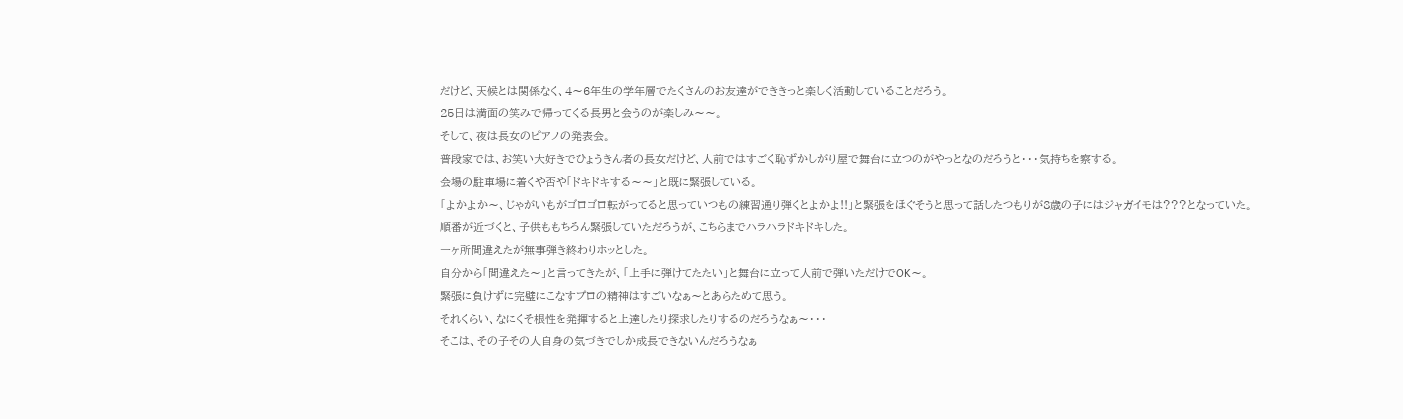だけど、天候とは関係なく、4〜6年生の学年層でたくさんのお友達ができきっと楽しく活動していることだろう。
25日は満面の笑みで帰ってくる長男と会うのが楽しみ〜〜。
そして、夜は長女のピアノの発表会。
普段家では、お笑い大好きでひょうきん者の長女だけど、人前ではすごく恥ずかしがり屋で舞台に立つのがやっとなのだろうと・・・気持ちを察する。
会場の駐車場に着くや否や「ドキドキする〜〜」と既に緊張している。
「よかよか〜、じゃがいもがゴロゴロ転がってると思っていつもの練習通り弾くとよかよ!!」と緊張をほぐそうと思って話したつもりが8歳の子にはジャガイモは???となっていた。
順番が近づくと、子供ももちろん緊張していただろうが、こちらまでハラハラドキドキした。
一ヶ所間違えたが無事弾き終わりホッとした。
自分から「間違えた〜」と言ってきたが、「上手に弾けてたたい」と舞台に立って人前で弾いただけでOK〜。
緊張に負けずに完璧にこなすプロの精神はすごいなぁ〜とあらためて思う。
それくらい、なにくそ根性を発揮すると上達したり探求したりするのだろうなぁ〜・・・
そこは、その子その人自身の気づきでしか成長できないんだろうなぁ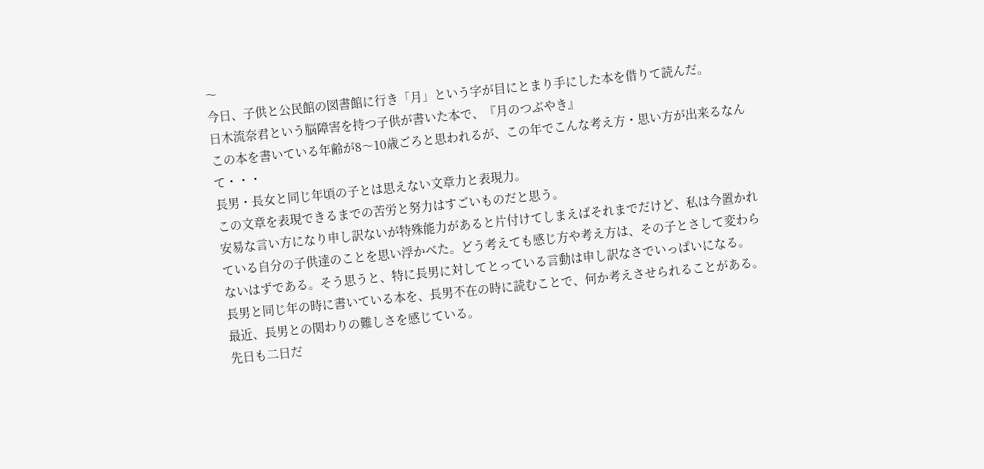〜
今日、子供と公民館の図書館に行き「月」という字が目にとまり手にした本を借りて読んだ。
日木流奈君という脳障害を持つ子供が書いた本で、『月のつぶやき』
この本を書いている年齢が8〜10歳ごろと思われるが、この年でこんな考え方・思い方が出来るなんて・・・
長男・長女と同じ年頃の子とは思えない文章力と表現力。
この文章を表現できるまでの苦労と努力はすごいものだと思う。
安易な言い方になり申し訳ないが特殊能力があると片付けてしまえばそれまでだけど、私は今置かれている自分の子供達のことを思い浮かべた。どう考えても感じ方や考え方は、その子とさして変わらないはずである。そう思うと、特に長男に対してとっている言動は申し訳なさでいっぱいになる。
長男と同じ年の時に書いている本を、長男不在の時に読むことで、何か考えさせられることがある。
最近、長男との関わりの難しさを感じている。
先日も二日だ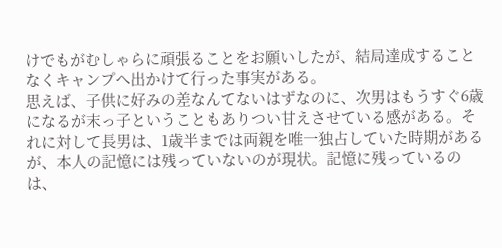けでもがむしゃらに頑張ることをお願いしたが、結局達成することなくキャンプへ出かけて行った事実がある。
思えば、子供に好みの差なんてないはずなのに、次男はもうすぐ6歳になるが末っ子ということもありつい甘えさせている感がある。それに対して長男は、1歳半までは両親を唯一独占していた時期があるが、本人の記憶には残っていないのが現状。記憶に残っているのは、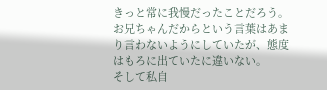きっと常に我慢だったことだろう。
お兄ちゃんだからという言葉はあまり言わないようにしていたが、態度はもろに出ていたに違いない。
そして私自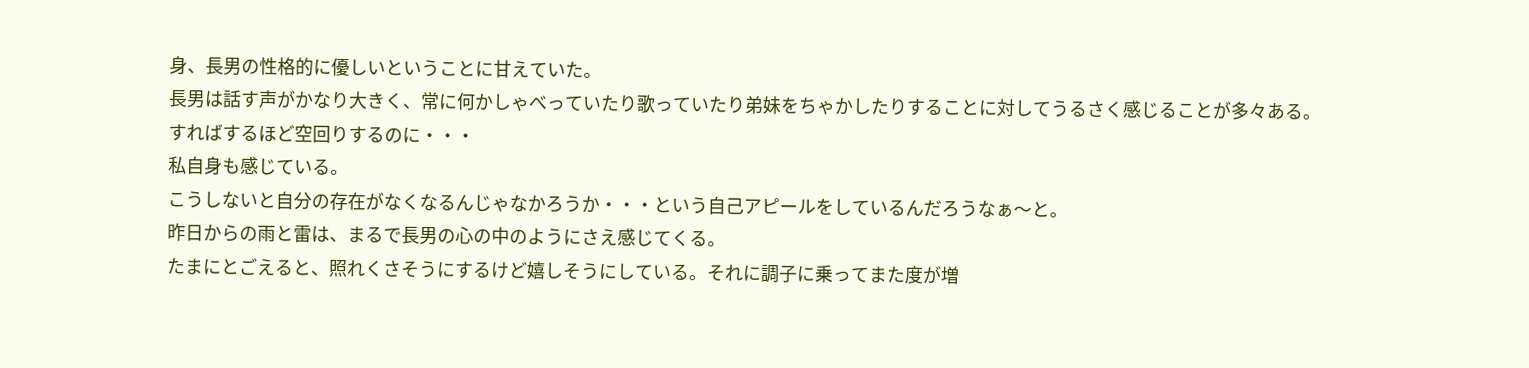身、長男の性格的に優しいということに甘えていた。
長男は話す声がかなり大きく、常に何かしゃべっていたり歌っていたり弟妹をちゃかしたりすることに対してうるさく感じることが多々ある。
すればするほど空回りするのに・・・
私自身も感じている。
こうしないと自分の存在がなくなるんじゃなかろうか・・・という自己アピールをしているんだろうなぁ〜と。
昨日からの雨と雷は、まるで長男の心の中のようにさえ感じてくる。
たまにとごえると、照れくさそうにするけど嬉しそうにしている。それに調子に乗ってまた度が増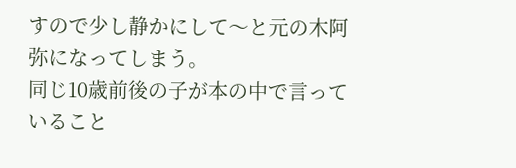すので少し静かにして〜と元の木阿弥になってしまう。
同じ10歳前後の子が本の中で言っていること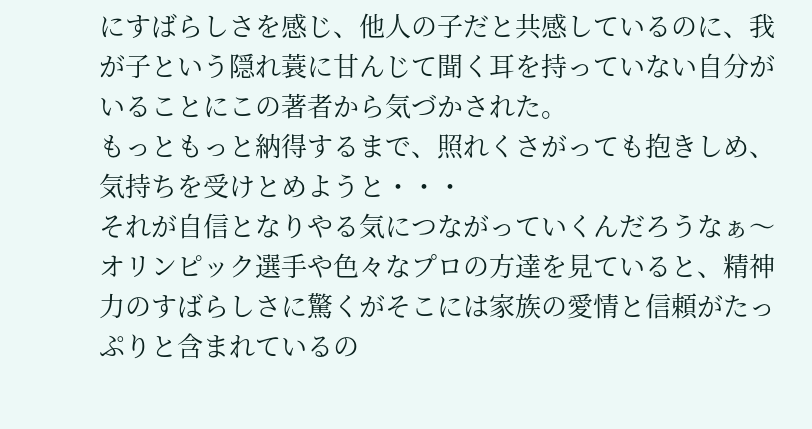にすばらしさを感じ、他人の子だと共感しているのに、我が子という隠れ蓑に甘んじて聞く耳を持っていない自分がいることにこの著者から気づかされた。
もっともっと納得するまで、照れくさがっても抱きしめ、気持ちを受けとめようと・・・
それが自信となりやる気につながっていくんだろうなぁ〜
オリンピック選手や色々なプロの方達を見ていると、精神力のすばらしさに驚くがそこには家族の愛情と信頼がたっぷりと含まれているの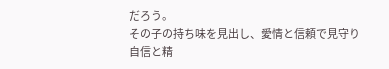だろう。
その子の持ち味を見出し、愛情と信頼で見守り自信と精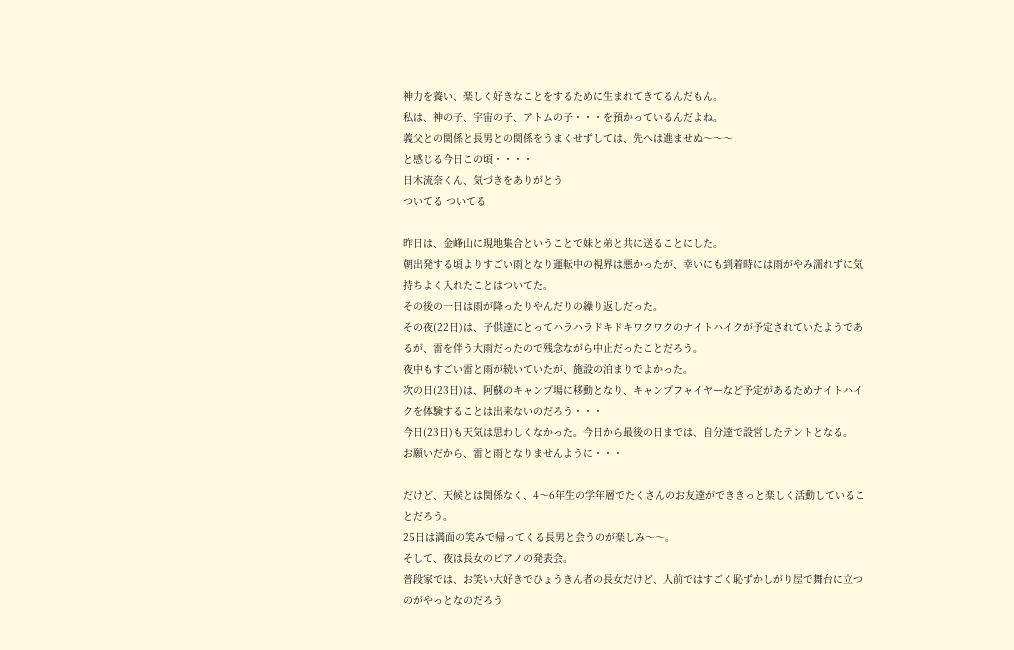神力を養い、楽しく好きなことをするために生まれてきてるんだもん。
私は、神の子、宇宙の子、アトムの子・・・を預かっているんだよね。
義父との関係と長男との関係をうまくせずしては、先へは進ませぬ〜〜〜
と感じる今日この頃・・・・
日木流奈くん、気づきをありがとう
ついてる ついてる

昨日は、金峰山に現地集合ということで妹と弟と共に送ることにした。
朝出発する頃よりすごい雨となり運転中の視界は悪かったが、幸いにも到着時には雨がやみ濡れずに気持ちよく入れたことはついてた。
その後の一日は雨が降ったりやんだりの繰り返しだった。
その夜(22日)は、子供達にとってハラハラドキドキワクワクのナイトハイクが予定されていたようであるが、雷を伴う大雨だったので残念ながら中止だったことだろう。
夜中もすごい雷と雨が続いていたが、施設の泊まりでよかった。
次の日(23日)は、阿蘇のキャンプ場に移動となり、キャンプフャイヤーなど予定があるためナイトハイクを体験することは出来ないのだろう・・・
今日(23日)も天気は思わしくなかった。今日から最後の日までは、自分達で設営したテントとなる。
お願いだから、雷と雨となりませんように・・・

だけど、天候とは関係なく、4〜6年生の学年層でたくさんのお友達ができきっと楽しく活動していることだろう。
25日は満面の笑みで帰ってくる長男と会うのが楽しみ〜〜。
そして、夜は長女のピアノの発表会。
普段家では、お笑い大好きでひょうきん者の長女だけど、人前ではすごく恥ずかしがり屋で舞台に立つのがやっとなのだろう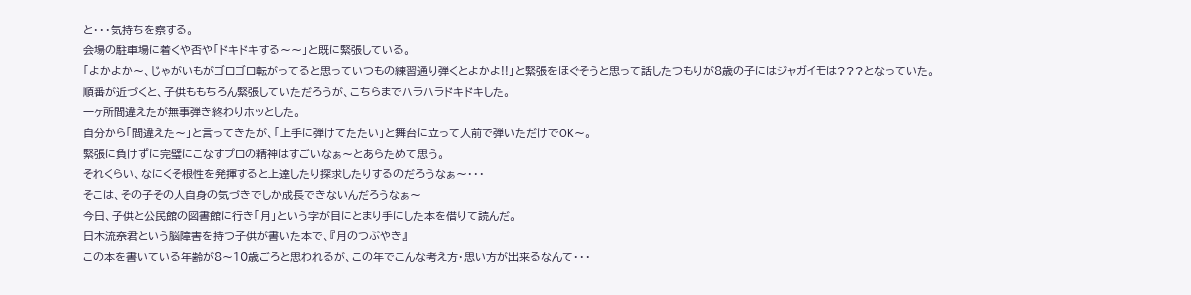と・・・気持ちを察する。
会場の駐車場に着くや否や「ドキドキする〜〜」と既に緊張している。
「よかよか〜、じゃがいもがゴロゴロ転がってると思っていつもの練習通り弾くとよかよ!!」と緊張をほぐそうと思って話したつもりが8歳の子にはジャガイモは???となっていた。
順番が近づくと、子供ももちろん緊張していただろうが、こちらまでハラハラドキドキした。
一ヶ所間違えたが無事弾き終わりホッとした。
自分から「間違えた〜」と言ってきたが、「上手に弾けてたたい」と舞台に立って人前で弾いただけでOK〜。
緊張に負けずに完璧にこなすプロの精神はすごいなぁ〜とあらためて思う。
それくらい、なにくそ根性を発揮すると上達したり探求したりするのだろうなぁ〜・・・
そこは、その子その人自身の気づきでしか成長できないんだろうなぁ〜
今日、子供と公民館の図書館に行き「月」という字が目にとまり手にした本を借りて読んだ。
日木流奈君という脳障害を持つ子供が書いた本で、『月のつぶやき』
この本を書いている年齢が8〜10歳ごろと思われるが、この年でこんな考え方・思い方が出来るなんて・・・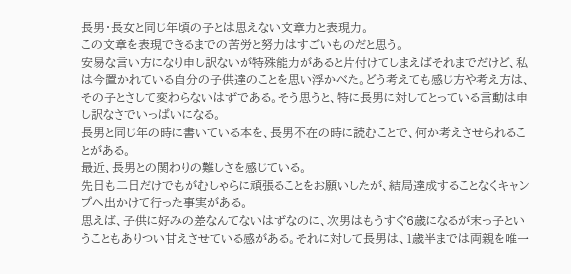長男・長女と同じ年頃の子とは思えない文章力と表現力。
この文章を表現できるまでの苦労と努力はすごいものだと思う。
安易な言い方になり申し訳ないが特殊能力があると片付けてしまえばそれまでだけど、私は今置かれている自分の子供達のことを思い浮かべた。どう考えても感じ方や考え方は、その子とさして変わらないはずである。そう思うと、特に長男に対してとっている言動は申し訳なさでいっぱいになる。
長男と同じ年の時に書いている本を、長男不在の時に読むことで、何か考えさせられることがある。
最近、長男との関わりの難しさを感じている。
先日も二日だけでもがむしゃらに頑張ることをお願いしたが、結局達成することなくキャンプへ出かけて行った事実がある。
思えば、子供に好みの差なんてないはずなのに、次男はもうすぐ6歳になるが末っ子ということもありつい甘えさせている感がある。それに対して長男は、1歳半までは両親を唯一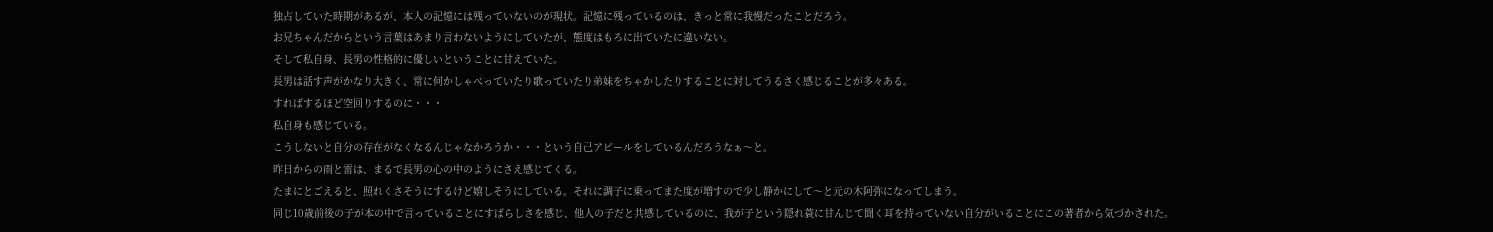独占していた時期があるが、本人の記憶には残っていないのが現状。記憶に残っているのは、きっと常に我慢だったことだろう。
お兄ちゃんだからという言葉はあまり言わないようにしていたが、態度はもろに出ていたに違いない。
そして私自身、長男の性格的に優しいということに甘えていた。
長男は話す声がかなり大きく、常に何かしゃべっていたり歌っていたり弟妹をちゃかしたりすることに対してうるさく感じることが多々ある。
すればするほど空回りするのに・・・
私自身も感じている。
こうしないと自分の存在がなくなるんじゃなかろうか・・・という自己アピールをしているんだろうなぁ〜と。
昨日からの雨と雷は、まるで長男の心の中のようにさえ感じてくる。
たまにとごえると、照れくさそうにするけど嬉しそうにしている。それに調子に乗ってまた度が増すので少し静かにして〜と元の木阿弥になってしまう。
同じ10歳前後の子が本の中で言っていることにすばらしさを感じ、他人の子だと共感しているのに、我が子という隠れ蓑に甘んじて聞く耳を持っていない自分がいることにこの著者から気づかされた。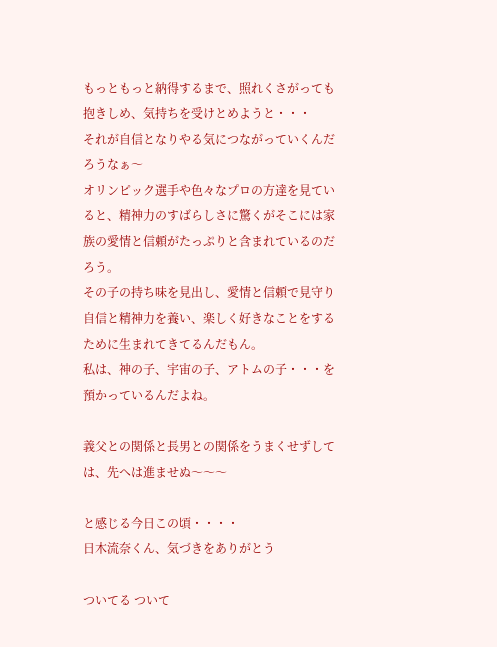もっともっと納得するまで、照れくさがっても抱きしめ、気持ちを受けとめようと・・・
それが自信となりやる気につながっていくんだろうなぁ〜
オリンピック選手や色々なプロの方達を見ていると、精神力のすばらしさに驚くがそこには家族の愛情と信頼がたっぷりと含まれているのだろう。
その子の持ち味を見出し、愛情と信頼で見守り自信と精神力を養い、楽しく好きなことをするために生まれてきてるんだもん。
私は、神の子、宇宙の子、アトムの子・・・を預かっているんだよね。

義父との関係と長男との関係をうまくせずしては、先へは進ませぬ〜〜〜

と感じる今日この頃・・・・
日木流奈くん、気づきをありがとう

ついてる ついて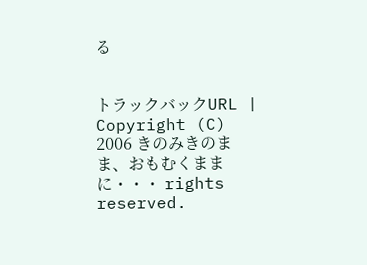る


トラックバックURL |
Copyright (C) 2006 きのみきのまま、おもむくままに・・・ rights reserved.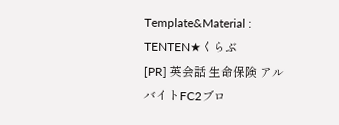Template&Material : TENTEN★くらぶ
[PR] 英会話 生命保険 アルバイトFC2ブロ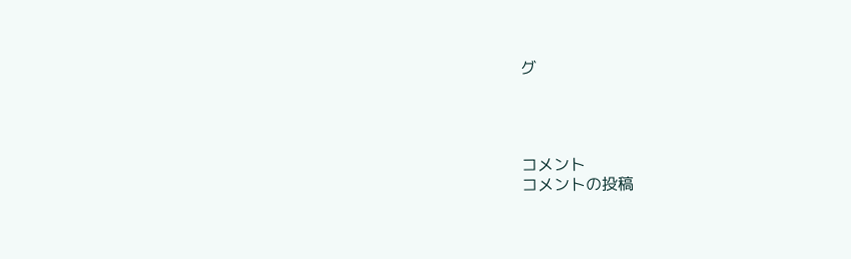グ




コメント
コメントの投稿